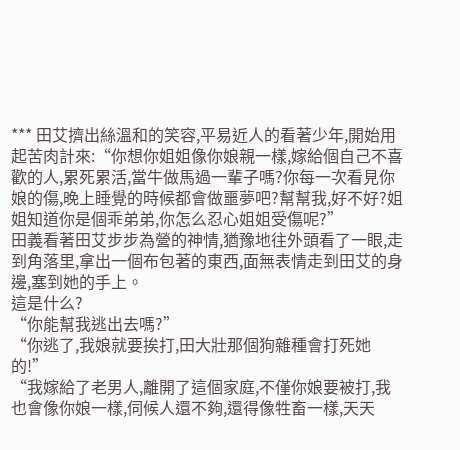*** 田艾擠出絲溫和的笑容,平易近人的看著少年,開始用起苦肉計來:“你想你姐姐像你娘親一樣,嫁給個自己不喜歡的人,累死累活,當牛做馬過一輩子嗎?你每一次看見你娘的傷,晚上睡覺的時候都會做噩夢吧?幫幫我,好不好?姐姐知道你是個乖弟弟,你怎么忍心姐姐受傷呢?”
田義看著田艾步步為營的神情,猶豫地往外頭看了一眼,走到角落里,拿出一個布包著的東西,面無表情走到田艾的身邊,塞到她的手上。
這是什么?
“你能幫我逃出去嗎?”
“你逃了,我娘就要挨打,田大壯那個狗雜種會打死她的!”
“我嫁給了老男人,離開了這個家庭,不僅你娘要被打,我也會像你娘一樣,伺候人還不夠,還得像牲畜一樣,天天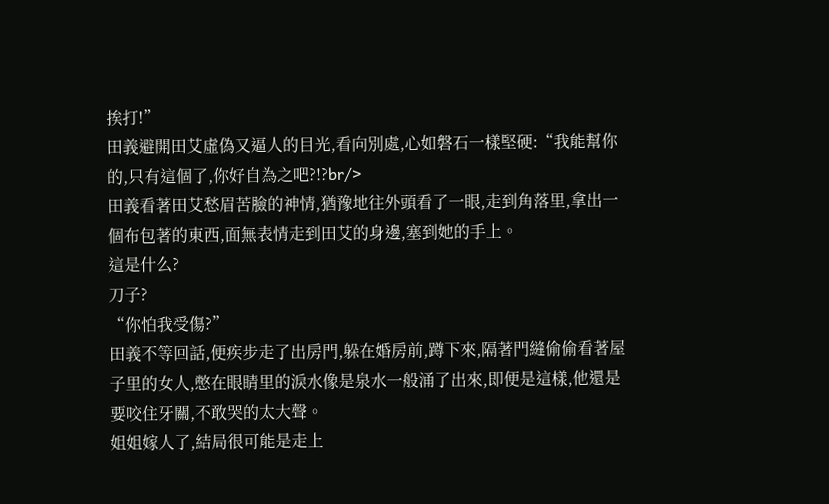挨打!”
田義避開田艾虛偽又逼人的目光,看向別處,心如磐石一樣堅硬:“我能幫你的,只有這個了,你好自為之吧?!?br/>
田義看著田艾愁眉苦臉的神情,猶豫地往外頭看了一眼,走到角落里,拿出一個布包著的東西,面無表情走到田艾的身邊,塞到她的手上。
這是什么?
刀子?
“你怕我受傷?”
田義不等回話,便疾步走了出房門,躲在婚房前,蹲下來,隔著門縫偷偷看著屋子里的女人,憋在眼睛里的淚水像是泉水一般涌了出來,即便是這樣,他還是要咬住牙關,不敢哭的太大聲。
姐姐嫁人了,結局很可能是走上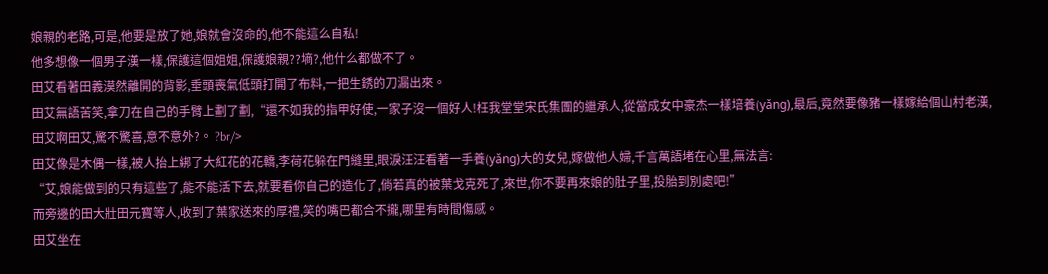娘親的老路,可是,他要是放了她,娘就會沒命的,他不能這么自私!
他多想像一個男子漢一樣,保護這個姐姐,保護娘親??墒?,他什么都做不了。
田艾看著田義漠然離開的背影,垂頭喪氣低頭打開了布料,一把生銹的刀漏出來。
田艾無語苦笑,拿刀在自己的手臂上劃了劃,“還不如我的指甲好使,一家子沒一個好人!枉我堂堂宋氏集團的繼承人,從當成女中豪杰一樣培養(yǎng),最后,竟然要像豬一樣嫁給個山村老漢,田艾啊田艾,驚不驚喜,意不意外?。 ?br/>
田艾像是木偶一樣,被人抬上綁了大紅花的花轎,李荷花躲在門縫里,眼淚汪汪看著一手養(yǎng)大的女兒,嫁做他人婦,千言萬語堵在心里,無法言:
“艾,娘能做到的只有這些了,能不能活下去,就要看你自己的造化了,倘若真的被葉戈克死了,來世,你不要再來娘的肚子里,投胎到別處吧!”
而旁邊的田大壯田元寶等人,收到了葉家送來的厚禮,笑的嘴巴都合不攏,哪里有時間傷感。
田艾坐在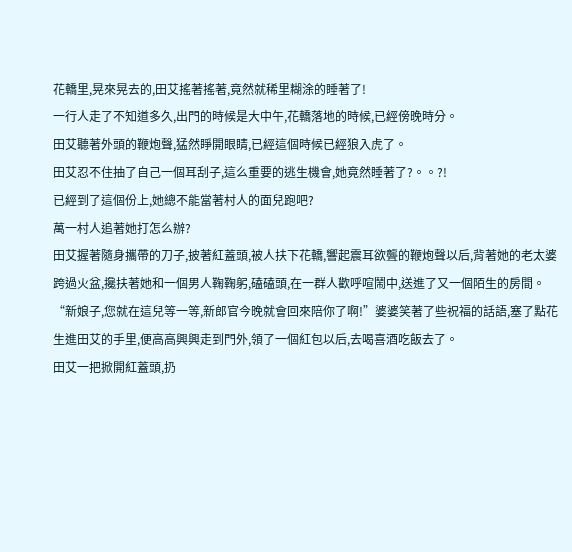花轎里,晃來晃去的,田艾搖著搖著,竟然就稀里糊涂的睡著了!
一行人走了不知道多久,出門的時候是大中午,花轎落地的時候,已經傍晚時分。
田艾聽著外頭的鞭炮聲,猛然睜開眼睛,已經這個時候已經狼入虎了。
田艾忍不住抽了自己一個耳刮子,這么重要的逃生機會,她竟然睡著了?。。?!
已經到了這個份上,她總不能當著村人的面兒跑吧?
萬一村人追著她打怎么辦?
田艾握著隨身攜帶的刀子,披著紅蓋頭,被人扶下花轎,響起震耳欲聾的鞭炮聲以后,背著她的老太婆跨過火盆,攙扶著她和一個男人鞠鞠躬,磕磕頭,在一群人歡呼喧鬧中,送進了又一個陌生的房間。
“新娘子,您就在這兒等一等,新郎官今晚就會回來陪你了啊!”婆婆笑著了些祝福的話語,塞了點花生進田艾的手里,便高高興興走到門外,領了一個紅包以后,去喝喜酒吃飯去了。
田艾一把掀開紅蓋頭,扔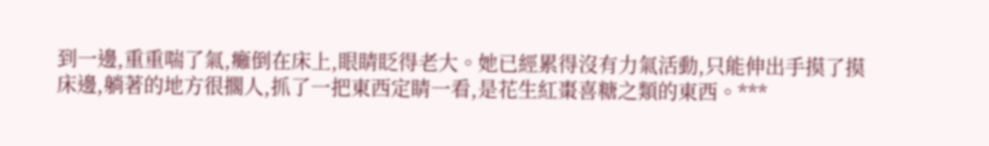到一邊,重重喘了氣,癱倒在床上,眼睛眨得老大。她已經累得沒有力氣活動,只能伸出手摸了摸床邊,躺著的地方很擱人,抓了一把東西定睛一看,是花生紅棗喜糖之類的東西。***